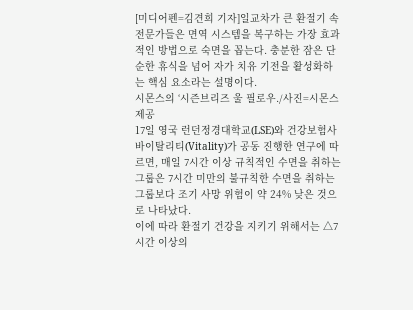[미디어펜=김견희 기자]일교차가 큰 환절기 속 전문가들은 면역 시스템을 복구하는 가장 효과적인 방법으로 숙면을 꼽는다. 충분한 잠은 단순한 휴식을 넘어 자가 치유 기전을 활성화하는 핵심 요소라는 설명이다.
시몬스의 ‘시즌브리즈 울 필로우./사진=시몬스 제공
17일 영국 런던정경대학교(LSE)와 건강보험사 바이탈리티(Vitality)가 공동 진행한 연구에 따르면, 매일 7시간 이상 규칙적인 수면을 취하는 그룹은 7시간 미만의 불규칙한 수면을 취하는 그룹보다 조기 사망 위험이 약 24% 낮은 것으로 나타났다.
이에 따라 환절기 건강을 지키기 위해서는 △7시간 이상의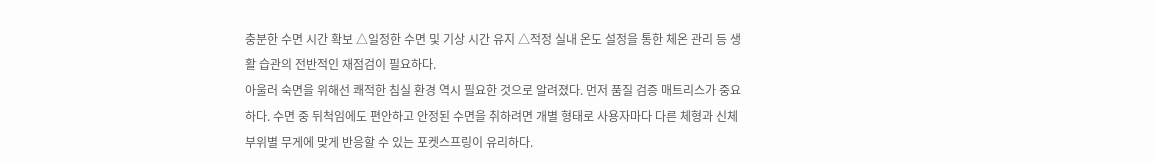충분한 수면 시간 확보 △일정한 수면 및 기상 시간 유지 △적정 실내 온도 설정을 통한 체온 관리 등 생활 습관의 전반적인 재점검이 필요하다.
아울러 숙면을 위해선 쾌적한 침실 환경 역시 필요한 것으로 알려졌다. 먼저 품질 검증 매트리스가 중요하다. 수면 중 뒤척임에도 편안하고 안정된 수면을 취하려면 개별 형태로 사용자마다 다른 체형과 신체 부위별 무게에 맞게 반응할 수 있는 포켓스프링이 유리하다.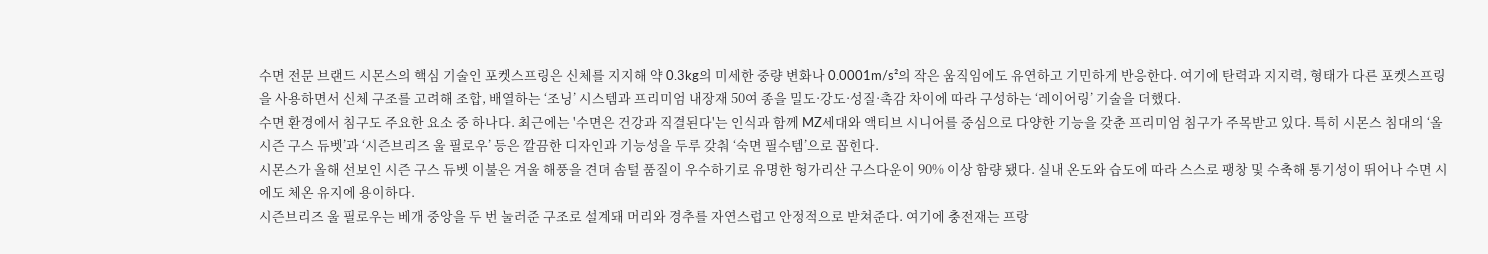수면 전문 브랜드 시몬스의 핵심 기술인 포켓스프링은 신체를 지지해 약 0.3kg의 미세한 중량 변화나 0.0001m/s²의 작은 움직임에도 유연하고 기민하게 반응한다. 여기에 탄력과 지지력, 형태가 다른 포켓스프링을 사용하면서 신체 구조를 고려해 조합, 배열하는 ‘조닝’ 시스템과 프리미엄 내장재 50여 종을 밀도·강도·성질·촉감 차이에 따라 구성하는 ‘레이어링’ 기술을 더했다.
수면 환경에서 침구도 주요한 요소 중 하나다. 최근에는 '수면은 건강과 직결된다'는 인식과 함께 MZ세대와 액티브 시니어를 중심으로 다양한 기능을 갖춘 프리미엄 침구가 주목받고 있다. 특히 시몬스 침대의 ‘올 시즌 구스 듀벳’과 ‘시즌브리즈 울 필로우’ 등은 깔끔한 디자인과 기능성을 두루 갖춰 ‘숙면 필수템’으로 꼽힌다.
시몬스가 올해 선보인 시즌 구스 듀벳 이불은 겨울 해풍을 견뎌 솜털 품질이 우수하기로 유명한 헝가리산 구스다운이 90% 이상 함량 됐다. 실내 온도와 습도에 따라 스스로 팽창 및 수축해 통기성이 뛰어나 수면 시에도 체온 유지에 용이하다.
시즌브리즈 울 필로우는 베개 중앙을 두 번 눌러준 구조로 설계돼 머리와 경추를 자연스럽고 안정적으로 받쳐준다. 여기에 충전재는 프랑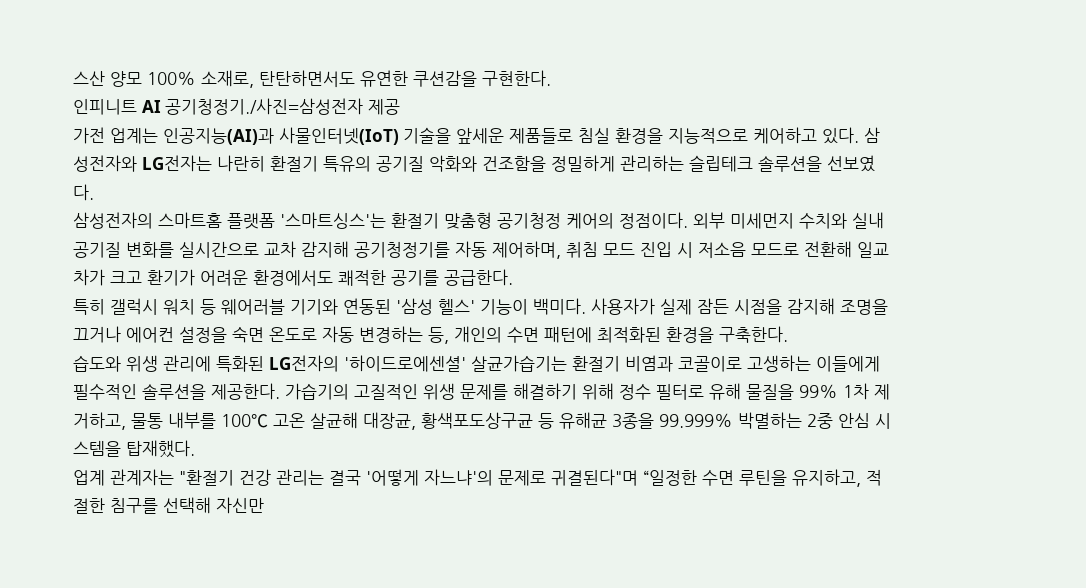스산 양모 100% 소재로, 탄탄하면서도 유연한 쿠션감을 구현한다.
인피니트 AI 공기청정기./사진=삼성전자 제공
가전 업계는 인공지능(AI)과 사물인터넷(IoT) 기술을 앞세운 제품들로 침실 환경을 지능적으로 케어하고 있다. 삼성전자와 LG전자는 나란히 환절기 특유의 공기질 악화와 건조함을 정밀하게 관리하는 슬립테크 솔루션을 선보였다.
삼성전자의 스마트홈 플랫폼 '스마트싱스'는 환절기 맞춤형 공기청정 케어의 정점이다. 외부 미세먼지 수치와 실내 공기질 변화를 실시간으로 교차 감지해 공기청정기를 자동 제어하며, 취침 모드 진입 시 저소음 모드로 전환해 일교차가 크고 환기가 어려운 환경에서도 쾌적한 공기를 공급한다.
특히 갤럭시 워치 등 웨어러블 기기와 연동된 '삼성 헬스' 기능이 백미다. 사용자가 실제 잠든 시점을 감지해 조명을 끄거나 에어컨 설정을 숙면 온도로 자동 변경하는 등, 개인의 수면 패턴에 최적화된 환경을 구축한다.
습도와 위생 관리에 특화된 LG전자의 '하이드로에센셜' 살균가습기는 환절기 비염과 코골이로 고생하는 이들에게 필수적인 솔루션을 제공한다. 가습기의 고질적인 위생 문제를 해결하기 위해 정수 필터로 유해 물질을 99% 1차 제거하고, 물통 내부를 100℃ 고온 살균해 대장균, 황색포도상구균 등 유해균 3종을 99.999% 박멸하는 2중 안심 시스템을 탑재했다.
업계 관계자는 "환절기 건강 관리는 결국 '어떻게 자느냐'의 문제로 귀결된다"며 “일정한 수면 루틴을 유지하고, 적절한 침구를 선택해 자신만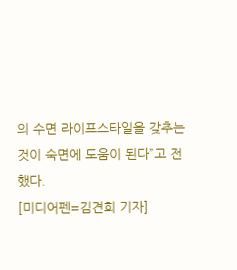의 수면 라이프스타일을 갖추는 것이 숙면에 도움이 된다”고 전했다.
[미디어펜=김견희 기자]